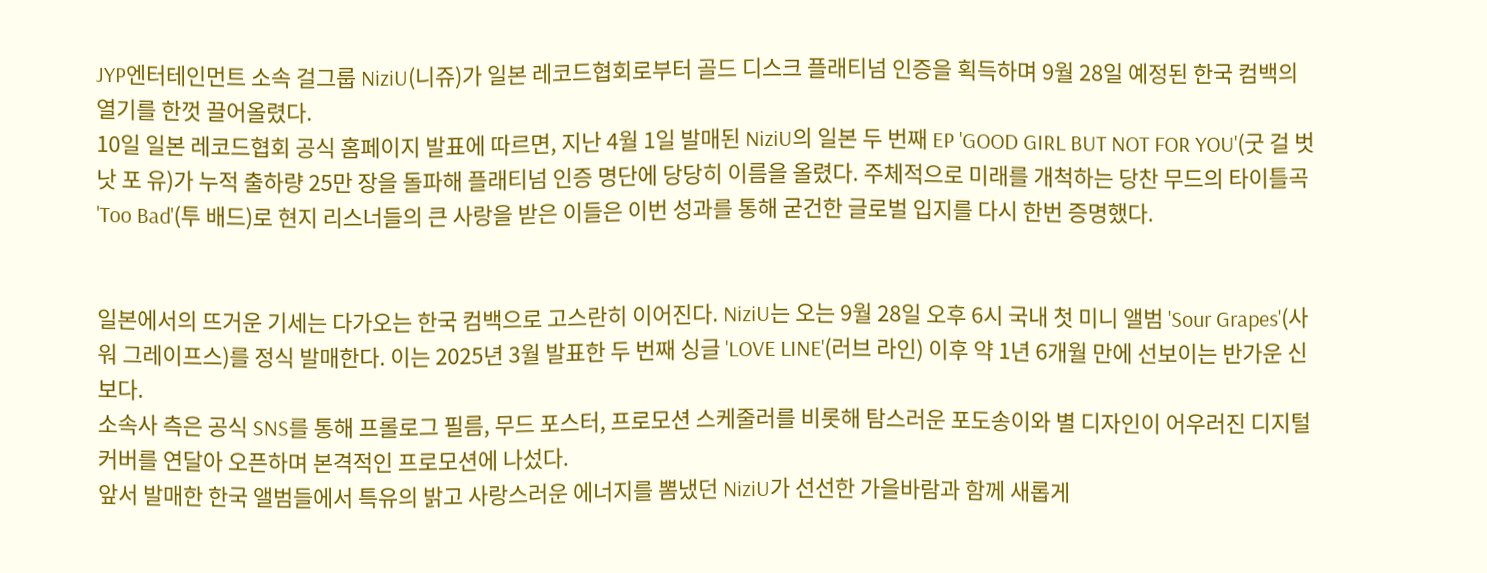JYP엔터테인먼트 소속 걸그룹 NiziU(니쥬)가 일본 레코드협회로부터 골드 디스크 플래티넘 인증을 획득하며 9월 28일 예정된 한국 컴백의 열기를 한껏 끌어올렸다.
10일 일본 레코드협회 공식 홈페이지 발표에 따르면, 지난 4월 1일 발매된 NiziU의 일본 두 번째 EP 'GOOD GIRL BUT NOT FOR YOU'(굿 걸 벗 낫 포 유)가 누적 출하량 25만 장을 돌파해 플래티넘 인증 명단에 당당히 이름을 올렸다. 주체적으로 미래를 개척하는 당찬 무드의 타이틀곡 'Too Bad'(투 배드)로 현지 리스너들의 큰 사랑을 받은 이들은 이번 성과를 통해 굳건한 글로벌 입지를 다시 한번 증명했다.


일본에서의 뜨거운 기세는 다가오는 한국 컴백으로 고스란히 이어진다. NiziU는 오는 9월 28일 오후 6시 국내 첫 미니 앨범 'Sour Grapes'(사워 그레이프스)를 정식 발매한다. 이는 2025년 3월 발표한 두 번째 싱글 'LOVE LINE'(러브 라인) 이후 약 1년 6개월 만에 선보이는 반가운 신보다.
소속사 측은 공식 SNS를 통해 프롤로그 필름, 무드 포스터, 프로모션 스케줄러를 비롯해 탐스러운 포도송이와 별 디자인이 어우러진 디지털 커버를 연달아 오픈하며 본격적인 프로모션에 나섰다.
앞서 발매한 한국 앨범들에서 특유의 밝고 사랑스러운 에너지를 뽐냈던 NiziU가 선선한 가을바람과 함께 새롭게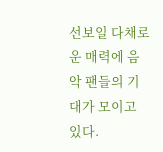선보일 다채로운 매력에 음악 팬들의 기대가 모이고 있다.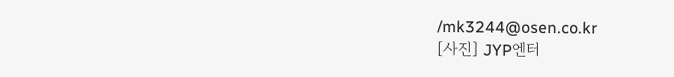/mk3244@osen.co.kr
[사진] JYP엔터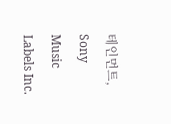테인먼트, Sony Music Labels Inc.